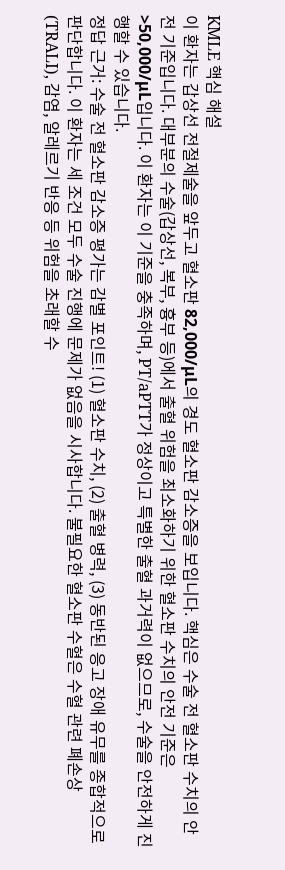KMLE 핵심 해설
이 환자는 갑상선 전절제술을 앞두고 혈소판 82,000/μL의 경도 혈소판 감소증을 보입니다. 핵심은 수술 전 혈소판 수치의 안전 기준입니다. 대부분의 수술(갑상선, 복부, 흉부 등)에서 출혈 위험을 최소화하기 위한 혈소판 수치의 안전 기준은 >50,000/μL입니다. 이 환자는 이 기준을 충족하며, PT/aPTT가 정상이고 특별한 출혈 과거력이 없으므로, 수술을 안전하게 진행할 수 있습니다.
정답 근거: 수술 전 혈소판 감소증 평가는 감별 포인트! (1) 혈소판 수치, (2) 출혈 병력, (3) 동반된 응고 장애 유무를 종합적으로 판단합니다. 이 환자는 세 조건 모두 수술 진행에 문제가 없음을 시사합니다. 불필요한 혈소판 수혈은 수혈 관련 폐손상(TRALI), 감염, 알레르기 반응 등 위험을 초래할 수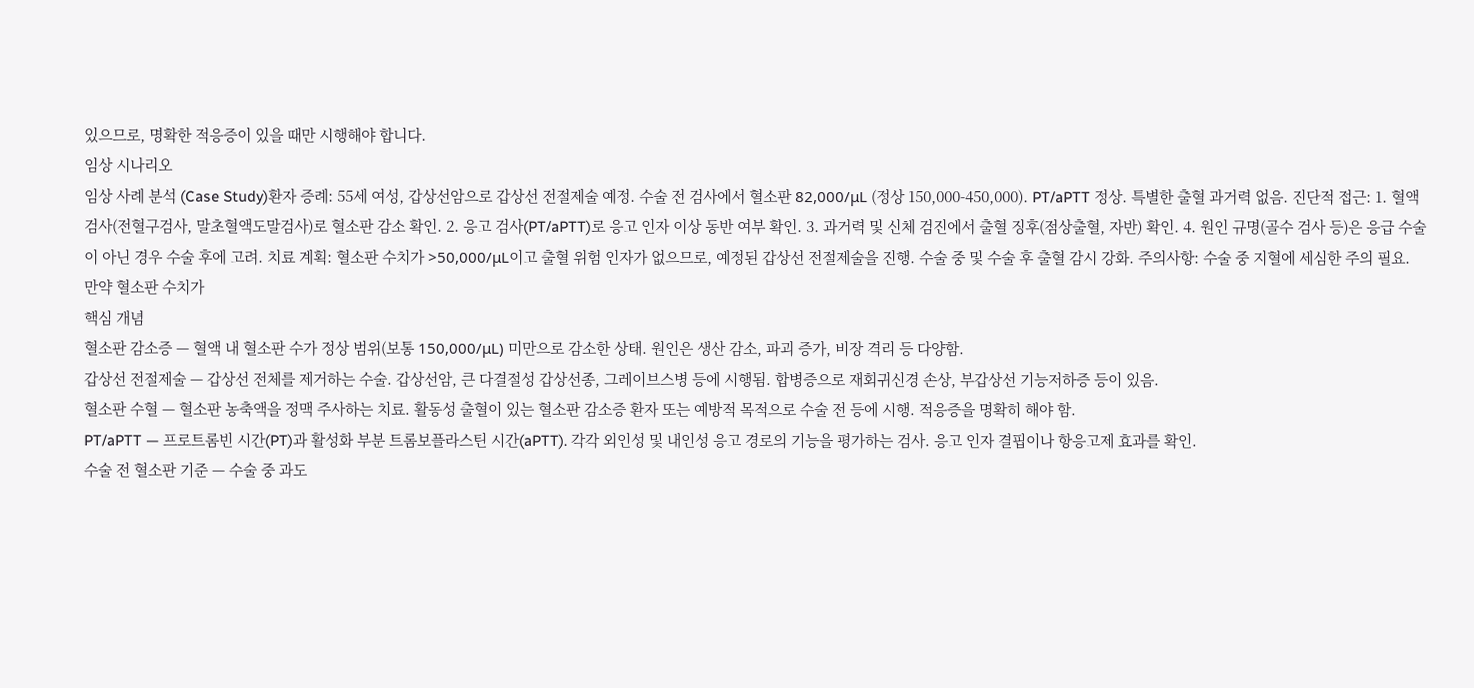있으므로, 명확한 적응증이 있을 때만 시행해야 합니다.
임상 시나리오
임상 사례 분석 (Case Study)환자 증례: 55세 여성, 갑상선암으로 갑상선 전절제술 예정. 수술 전 검사에서 혈소판 82,000/μL (정상 150,000-450,000). PT/aPTT 정상. 특별한 출혈 과거력 없음. 진단적 접근: 1. 혈액 검사(전혈구검사, 말초혈액도말검사)로 혈소판 감소 확인. 2. 응고 검사(PT/aPTT)로 응고 인자 이상 동반 여부 확인. 3. 과거력 및 신체 검진에서 출혈 징후(점상출혈, 자반) 확인. 4. 원인 규명(골수 검사 등)은 응급 수술이 아닌 경우 수술 후에 고려. 치료 계획: 혈소판 수치가 >50,000/μL이고 출혈 위험 인자가 없으므로, 예정된 갑상선 전절제술을 진행. 수술 중 및 수술 후 출혈 감시 강화. 주의사항: 수술 중 지혈에 세심한 주의 필요. 만약 혈소판 수치가
핵심 개념
혈소판 감소증 — 혈액 내 혈소판 수가 정상 범위(보통 150,000/μL) 미만으로 감소한 상태. 원인은 생산 감소, 파괴 증가, 비장 격리 등 다양함.
갑상선 전절제술 — 갑상선 전체를 제거하는 수술. 갑상선암, 큰 다결절성 갑상선종, 그레이브스병 등에 시행됨. 합병증으로 재회귀신경 손상, 부갑상선 기능저하증 등이 있음.
혈소판 수혈 — 혈소판 농축액을 정맥 주사하는 치료. 활동성 출혈이 있는 혈소판 감소증 환자 또는 예방적 목적으로 수술 전 등에 시행. 적응증을 명확히 해야 함.
PT/aPTT — 프로트롬빈 시간(PT)과 활성화 부분 트롬보플라스틴 시간(aPTT). 각각 외인성 및 내인성 응고 경로의 기능을 평가하는 검사. 응고 인자 결핍이나 항응고제 효과를 확인.
수술 전 혈소판 기준 — 수술 중 과도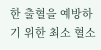한 출혈을 예방하기 위한 최소 혈소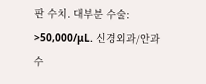판 수치. 대부분 수술: >50,000/μL. 신경외과/안과 수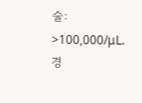술: >100,000/μL. 경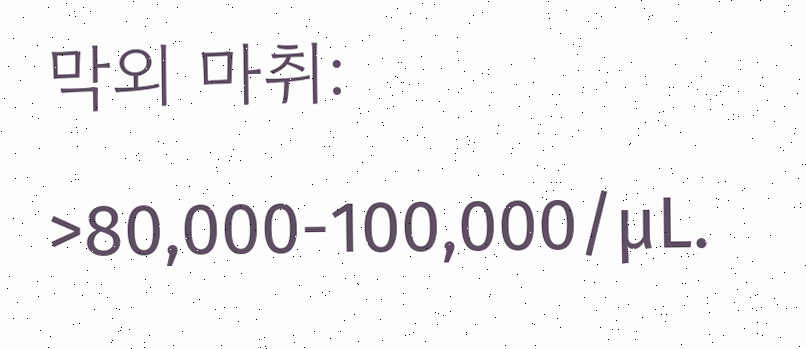막외 마취: >80,000-100,000/μL.